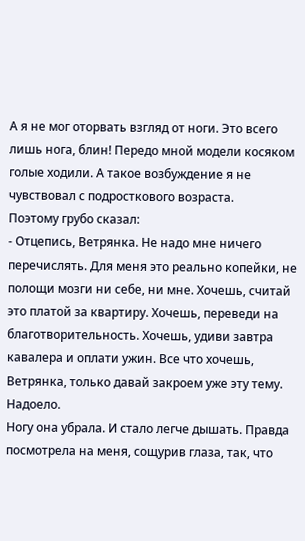А я не мог оторвать взгляд от ноги. Это всего лишь нога, блин! Передо мной модели косяком голые ходили. А такое возбуждение я не чувствовал с подросткового возраста.
Поэтому грубо сказал:
- Отцепись, Ветрянка. Не надо мне ничего перечислять. Для меня это реально копейки, не полощи мозги ни себе, ни мне. Хочешь, считай это платой за квартиру. Хочешь, переведи на благотворительность. Хочешь, удиви завтра кавалера и оплати ужин. Все что хочешь, Ветрянка, только давай закроем уже эту тему. Надоело.
Ногу она убрала. И стало легче дышать. Правда посмотрела на меня, сощурив глаза, так, что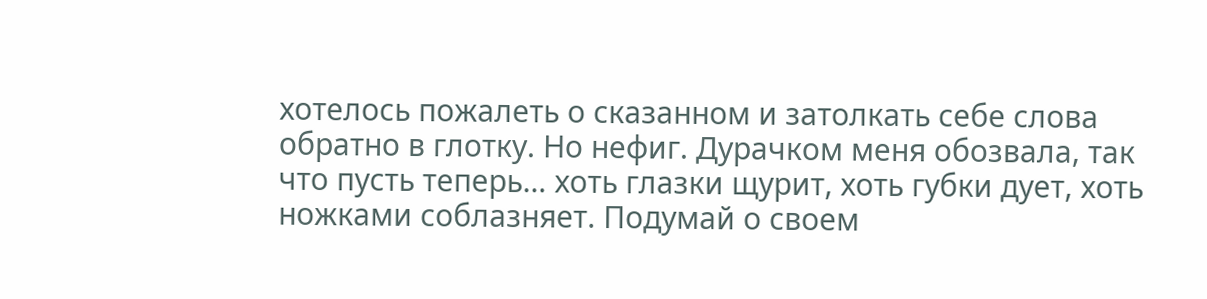хотелось пожалеть о сказанном и затолкать себе слова обратно в глотку. Но нефиг. Дурачком меня обозвала, так что пусть теперь… хоть глазки щурит, хоть губки дует, хоть ножками соблазняет. Подумай о своем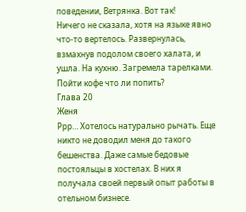поведении, Ветрянка. Вот так!
Ничего не сказала, хотя на языке явно что-то вертелось. Развернулась, взмахнув подолом своего халата, и ушла. На кухню. Загремела тарелками.
Пойти кофе что ли попить?
Глава 20
Женя
Ррр… Хотелось натурально рычать. Еще никто не доводил меня до такого бешенства. Даже самые бедовые постояльцы в хостелах. В них я получала своей первый опыт работы в отельном бизнесе.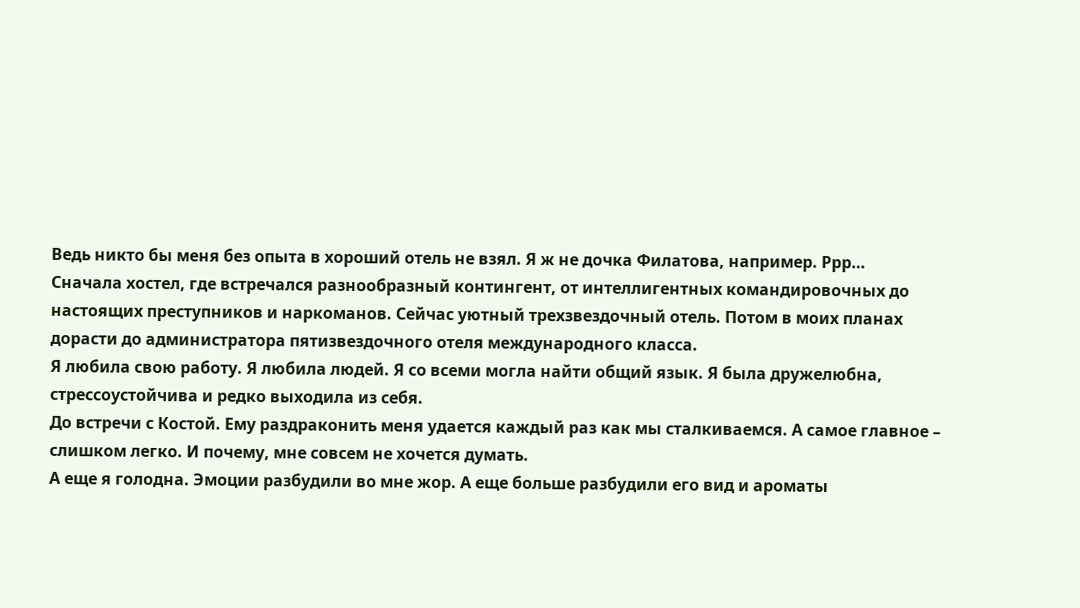Ведь никто бы меня без опыта в хороший отель не взял. Я ж не дочка Филатова, например. Ррр…
Сначала хостел, где встречался разнообразный контингент, от интеллигентных командировочных до настоящих преступников и наркоманов. Сейчас уютный трехзвездочный отель. Потом в моих планах дорасти до администратора пятизвездочного отеля международного класса.
Я любила свою работу. Я любила людей. Я со всеми могла найти общий язык. Я была дружелюбна, стрессоустойчива и редко выходила из себя.
До встречи с Костой. Ему раздраконить меня удается каждый раз как мы сталкиваемся. А самое главное – слишком легко. И почему, мне совсем не хочется думать.
А еще я голодна. Эмоции разбудили во мне жор. А еще больше разбудили его вид и ароматы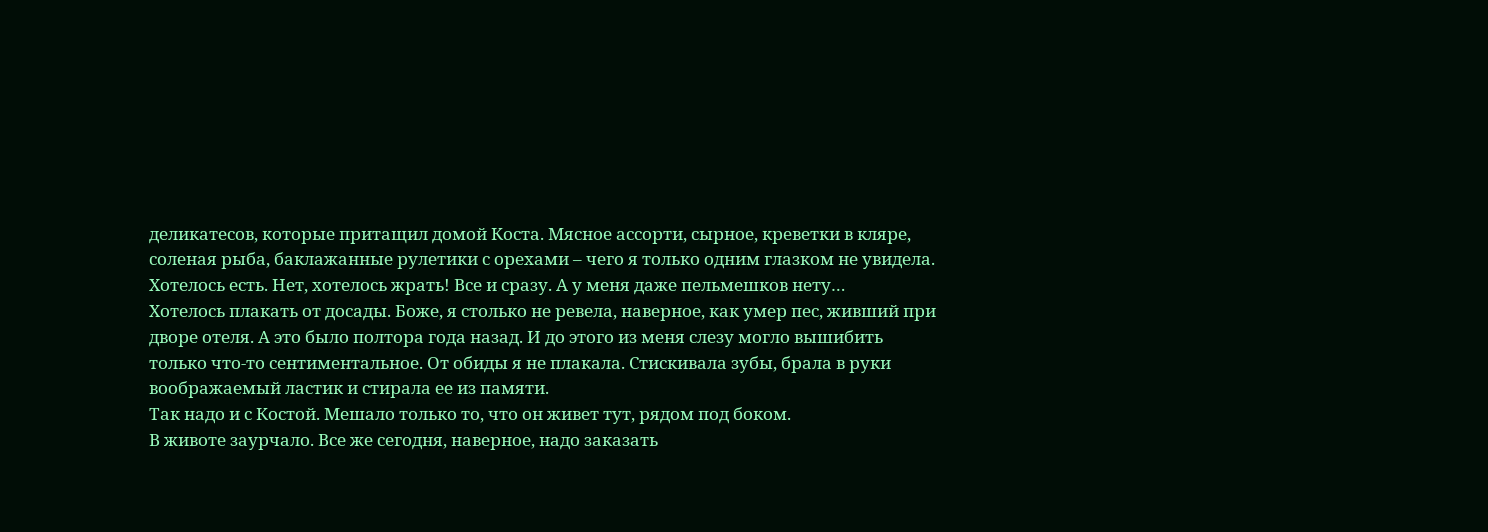деликатесов, которые притащил домой Коста. Мясное ассорти, сырное, креветки в кляре, соленая рыба, баклажанные рулетики с орехами – чего я только одним глазком не увидела.
Хотелось есть. Нет, хотелось жрать! Все и сразу. А у меня даже пельмешков нету…
Хотелось плакать от досады. Боже, я столько не ревела, наверное, как умер пес, живший при дворе отеля. А это было полтора года назад. И до этого из меня слезу могло вышибить только что-то сентиментальное. От обиды я не плакала. Стискивала зубы, брала в руки воображаемый ластик и стирала ее из памяти.
Так надо и с Костой. Мешало только то, что он живет тут, рядом под боком.
В животе заурчало. Все же сегодня, наверное, надо заказать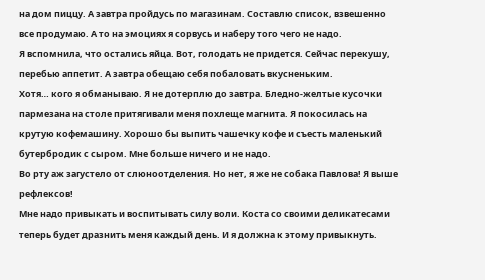на дом пиццу. А завтра пройдусь по магазинам. Составлю список, взвешенно все продумаю. А то на эмоциях я сорвусь и наберу того чего не надо.
Я вспомнила, что остались яйца. Вот, голодать не придется. Сейчас перекушу, перебью аппетит. А завтра обещаю себя побаловать вкусненьким.
Хотя… кого я обманываю. Я не дотерплю до завтра. Бледно-желтые кусочки пармезана на столе притягивали меня похлеще магнита. Я покосилась на крутую кофемашину. Хорошо бы выпить чашечку кофе и съесть маленький бутербродик с сыром. Мне больше ничего и не надо.
Во рту аж загустело от слюноотделения. Но нет, я же не собака Павлова! Я выше рефлексов!
Мне надо привыкать и воспитывать силу воли. Коста со своими деликатесами теперь будет дразнить меня каждый день. И я должна к этому привыкнуть.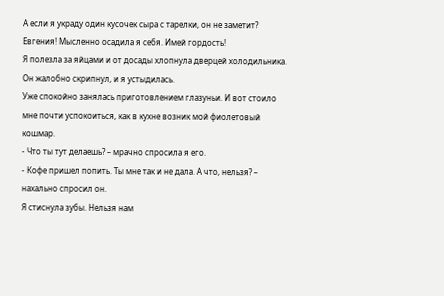А если я украду один кусочек сыра с тарелки, он не заметит?
Евгения! Мысленно осадила я себя. Имей гордость!
Я полезла за яйцами и от досады хлопнула дверцей холодильника.
Он жалобно скрипнул, и я устыдилась.
Уже спокойно занялась приготовлением глазуньи. И вот стоило мне почти успокоиться, как в кухне возник мой фиолетовый кошмар.
- Что ты тут делаешь? – мрачно спросила я его.
- Кофе пришел попить. Ты мне так и не дала. А что, нельзя? – нахально спросил он.
Я стиснула зубы. Нельзя нам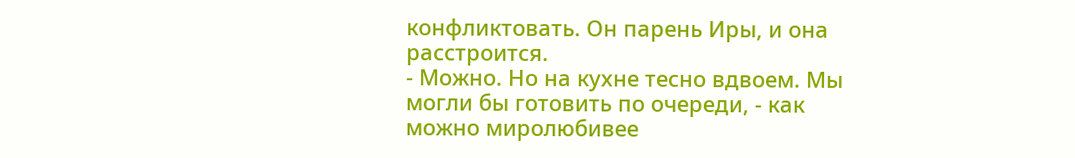конфликтовать. Он парень Иры, и она расстроится.
- Можно. Но на кухне тесно вдвоем. Мы могли бы готовить по очереди, - как можно миролюбивее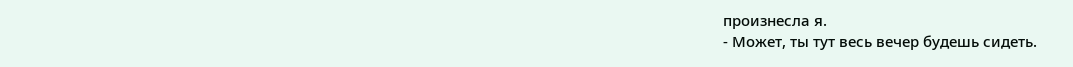произнесла я.
- Может, ты тут весь вечер будешь сидеть.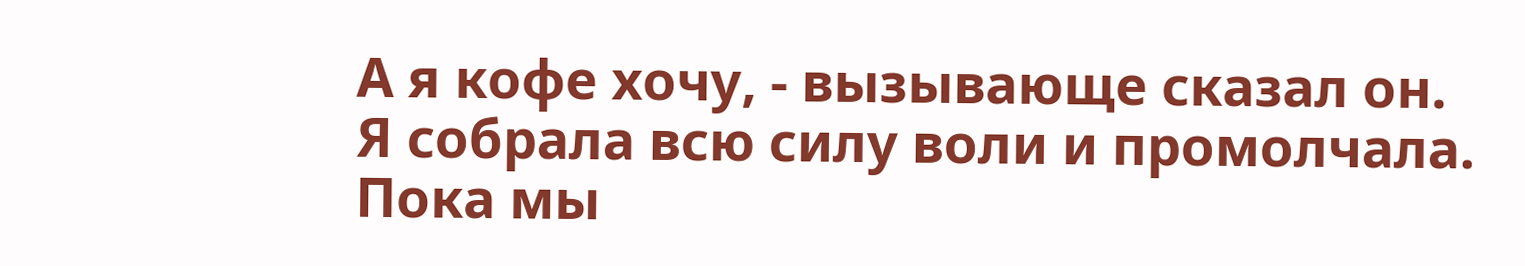А я кофе хочу, - вызывающе сказал он.
Я собрала всю силу воли и промолчала.
Пока мы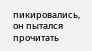пикировались, он пытался прочитать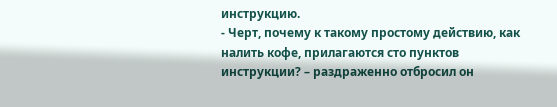инструкцию.
- Черт, почему к такому простому действию, как налить кофе, прилагаются сто пунктов инструкции? – раздраженно отбросил он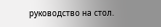руководство на стол.